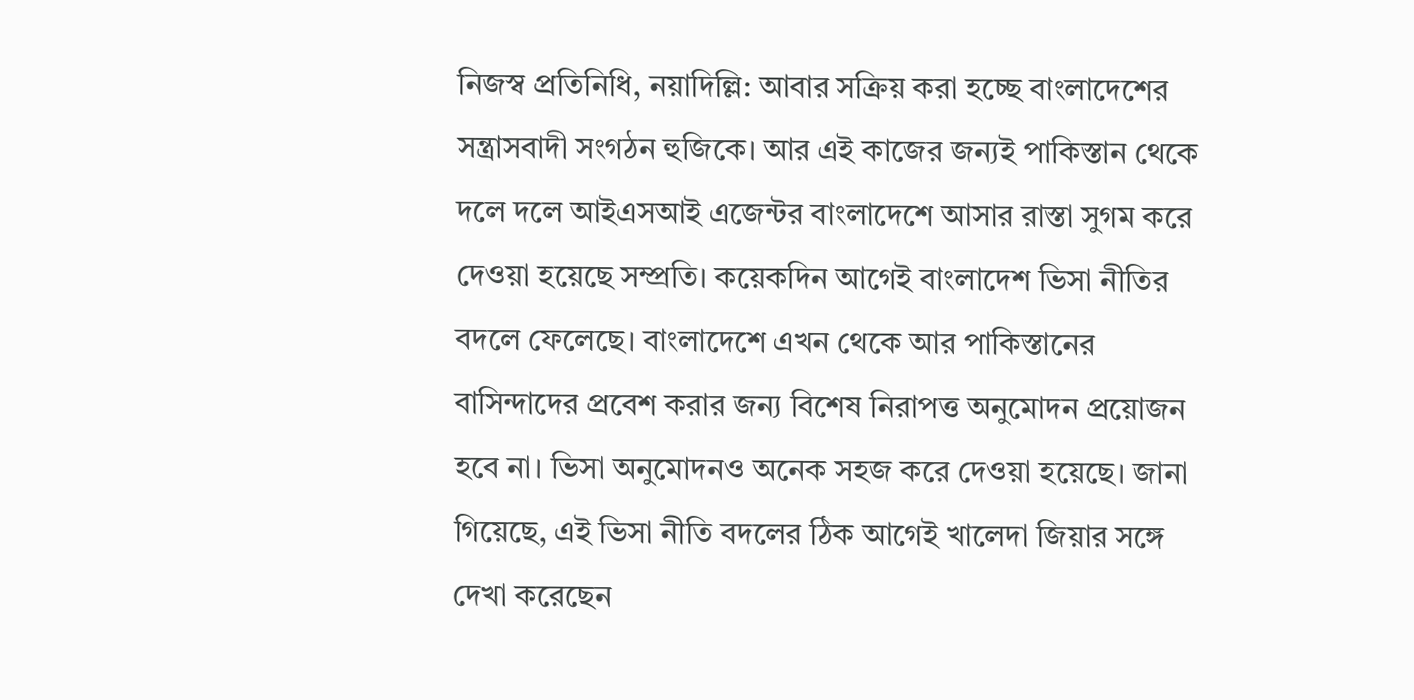নিজস্ব প্রতিনিধি, নয়াদিল্লি: আবার সক্রিয় করা হচ্ছে বাংলাদেশের সন্ত্রাসবাদী সংগঠন হুজিকে। আর এই কাজের জন্যই পাকিস্তান থেকে দলে দলে আইএসআই এজেন্টর বাংলাদেশে আসার রাস্তা সুগম করে দেওয়া হয়েছে সম্প্রতি। কয়েকদিন আগেই বাংলাদেশ ভিসা নীতির বদলে ফেলেছে। বাংলাদেশে এখন থেকে আর পাকিস্তানের বাসিন্দাদের প্রবেশ করার জন্য বিশেষ নিরাপত্ত অনুমোদন প্রয়োজন হবে না। ভিসা অনুমোদনও অনেক সহজ করে দেওয়া হয়েছে। জানা গিয়েছে, এই ভিসা নীতি বদলের ঠিক আগেই খালেদা জিয়ার সঙ্গে দেখা করেছেন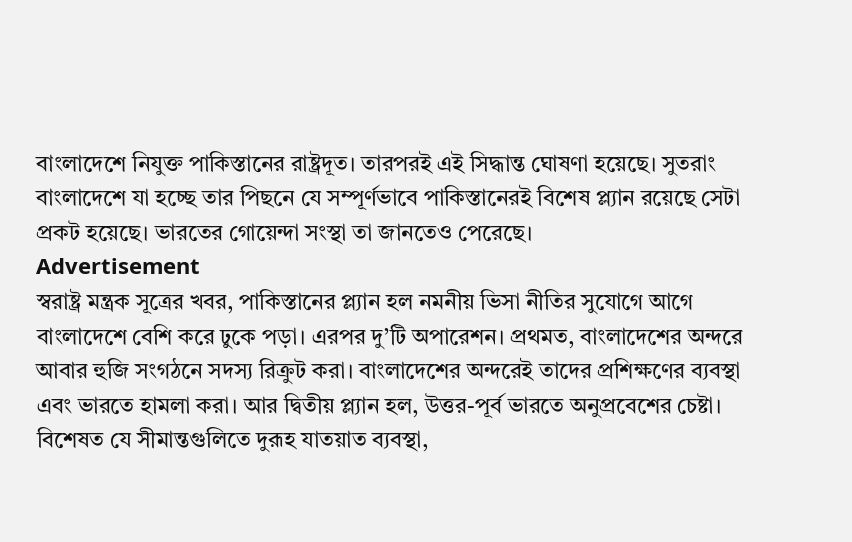বাংলাদেশে নিযুক্ত পাকিস্তানের রাষ্ট্রদূত। তারপরই এই সিদ্ধান্ত ঘোষণা হয়েছে। সুতরাং বাংলাদেশে যা হচ্ছে তার পিছনে যে সম্পূর্ণভাবে পাকিস্তানেরই বিশেষ প্ল্যান রয়েছে সেটা প্রকট হয়েছে। ভারতের গোয়েন্দা সংস্থা তা জানতেও পেরেছে।
Advertisement
স্বরাষ্ট্র মন্ত্রক সূত্রের খবর, পাকিস্তানের প্ল্যান হল নমনীয় ভিসা নীতির সুযোগে আগে বাংলাদেশে বেশি করে ঢুকে পড়া। এরপর দু’টি অপারেশন। প্রথমত, বাংলাদেশের অন্দরে আবার হুজি সংগঠনে সদস্য রিক্রুট করা। বাংলাদেশের অন্দরেই তাদের প্রশিক্ষণের ব্যবস্থা এবং ভারতে হামলা করা। আর দ্বিতীয় প্ল্যান হল, উত্তর-পূর্ব ভারতে অনুপ্রবেশের চেষ্টা। বিশেষত যে সীমান্তগুলিতে দুরূহ যাতয়াত ব্যবস্থা,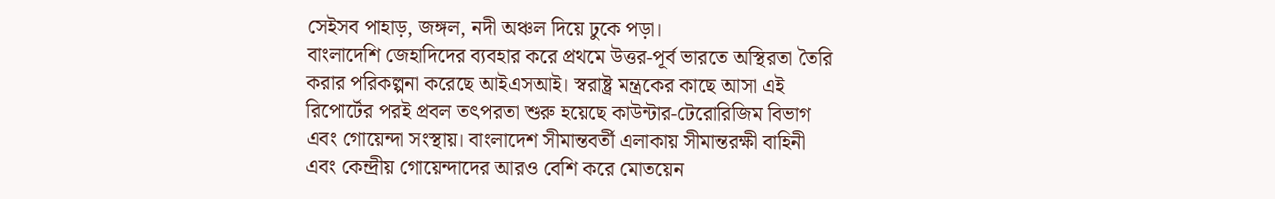সেইসব পাহাড়, জঙ্গল, নদী অঞ্চল দিয়ে ঢুকে পড়া।
বাংলাদেশি জেহাদিদের ব্যবহার করে প্রথমে উত্তর-পূর্ব ভারতে অস্থিরতা তৈরি করার পরিকল্পনা করেছে আইএসআই। স্বরাষ্ট্র মন্ত্রকের কাছে আসা এই রিপোর্টের পরই প্রবল তৎপরতা শুরু হয়েছে কাউন্টার-টেরোরিজিম বিভাগ এবং গোয়েন্দা সংস্থায়। বাংলাদেশ সীমান্তবর্তী এলাকায় সীমান্তরক্ষী বাহিনী এবং কেন্দ্রীয় গোয়েন্দাদের আরও বেশি করে মোতয়েন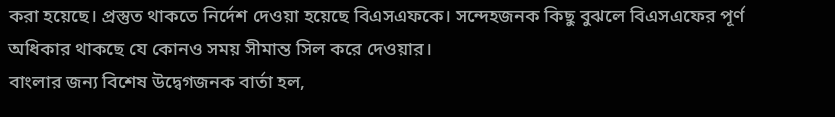করা হয়েছে। প্রস্তুত থাকতে নির্দেশ দেওয়া হয়েছে বিএসএফকে। সন্দেহজনক কিছু বুঝলে বিএসএফের পূর্ণ অধিকার থাকছে যে কোনও সময় সীমান্ত সিল করে দেওয়ার।
বাংলার জন্য বিশেষ উদ্বেগজনক বার্তা হল,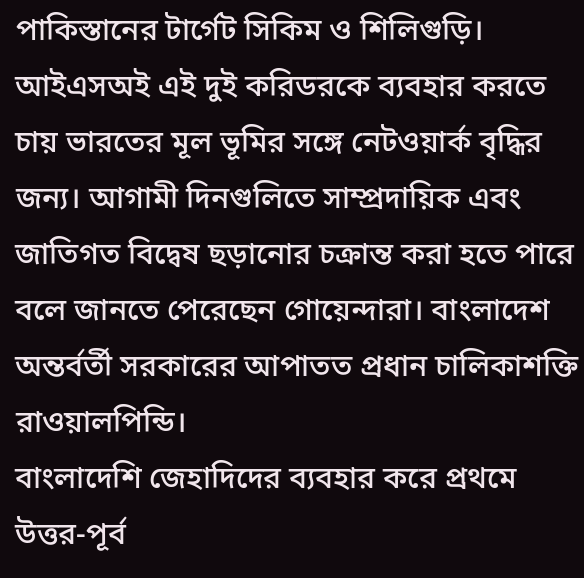পাকিস্তানের টার্গেট সিকিম ও শিলিগুড়ি। আইএসঅই এই দুই করিডরকে ব্যবহার করতে চায় ভারতের মূল ভূমির সঙ্গে নেটওয়ার্ক বৃদ্ধির জন্য। আগামী দিনগুলিতে সাম্প্রদায়িক এবং জাতিগত বিদ্বেষ ছড়ানোর চক্রান্ত করা হতে পারে বলে জানতে পেরেছেন গোয়েন্দারা। বাংলাদেশ অন্তর্বর্তী সরকারের আপাতত প্রধান চালিকাশক্তি রাওয়ালপিন্ডি।
বাংলাদেশি জেহাদিদের ব্যবহার করে প্রথমে উত্তর-পূর্ব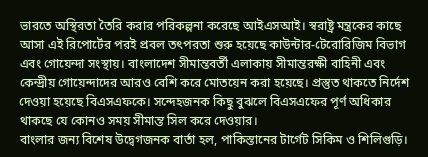ভারতে অস্থিরতা তৈরি করার পরিকল্পনা করেছে আইএসআই। স্বরাষ্ট্র মন্ত্রকের কাছে আসা এই রিপোর্টের পরই প্রবল তৎপরতা শুরু হয়েছে কাউন্টার-টেরোরিজিম বিভাগ এবং গোয়েন্দা সংস্থায়। বাংলাদেশ সীমান্তবর্তী এলাকায় সীমান্তরক্ষী বাহিনী এবং কেন্দ্রীয় গোয়েন্দাদের আরও বেশি করে মোতয়েন করা হয়েছে। প্রস্তুত থাকতে নির্দেশ দেওয়া হয়েছে বিএসএফকে। সন্দেহজনক কিছু বুঝলে বিএসএফের পূর্ণ অধিকার থাকছে যে কোনও সময় সীমান্ত সিল করে দেওয়ার।
বাংলার জন্য বিশেষ উদ্বেগজনক বার্তা হল, পাকিস্তানের টার্গেট সিকিম ও শিলিগুড়ি।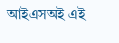আইএসঅই এই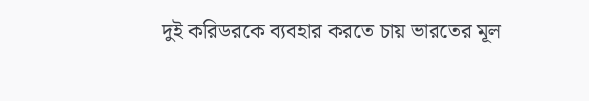দুই করিডরকে ব্যবহার করতে চায় ভারতের মূল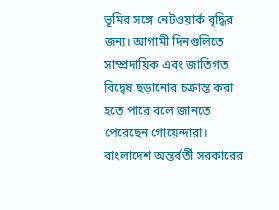ভূমির সঙ্গে নেটওয়ার্ক বৃদ্ধির জন্য। আগামী দিনগুলিতে সাম্প্রদায়িক এবং জাতিগত বিদ্বেষ ছড়ানোর চক্রান্ত করা হতে পারে বলে জানতে পেরেছেন গোয়েন্দারা। বাংলাদেশ অন্তর্বর্তী সরকারের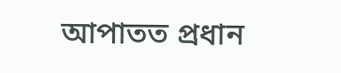আপাতত প্রধান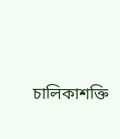চালিকাশক্তি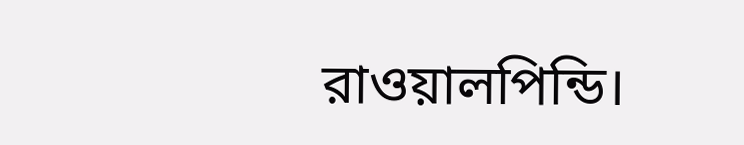রাওয়ালপিন্ডি।